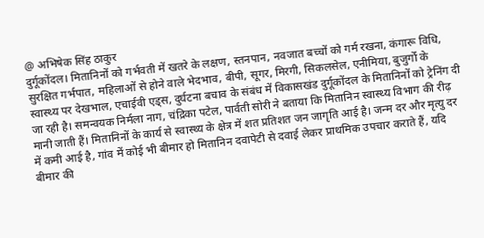@ अभिषेक सिंह ठाकुर
दुर्गूकोंदल। मितानिनों को गर्भवती में खतरे के लक्षण, स्तनपान, नवजात बच्चों को गर्म रखना, कंगारू विधि, सुरक्षित गर्भपात, महिलाओं से होने वाले भेदभाव, बीपी, सूगर, मिरगी, सिकलसेल, एनीमिया, बुजुर्गों के स्वास्थ्य पर देखभाल, एचाईवी एड्स, दुर्घटना बचाव के संबंध में विकासखंड दुर्गूकोंदल के मितानिनों को ट्रेनिंग दी जा रही है। समन्वयक निर्मला नाग, चंद्रिका पटेल, पार्वती सोरी ने बताया कि मितानिन स्वास्थ्य विभाग की रीढ़ मानी जाती हैं। मितानिनों के कार्य से स्वास्थ्य के क्षेत्र में शत प्रतिशत जन जागृति आई है। जन्म दर और मृत्यु दर में कमी आई है, गांव में कोई भी बीमार हो मितानिन दवापेटी से दवाई लेकर प्राथमिक उपचार कराते हैं, यदि बीमार की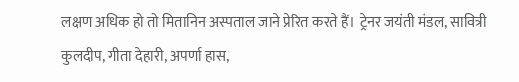लक्षण अधिक हो तो मितानिन अस्पताल जाने प्रेरित करते हैं। ट्रेनर जयंती मंडल, सावित्री कुलदीप, गीता देहारी, अपर्णा हास,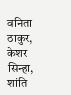वनिता ठाकुर, केशर सिन्हा, शांति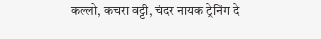कल्लो, कचरा वट्टी, चंदर नायक ट्रेनिंग दे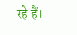रहे हैं।